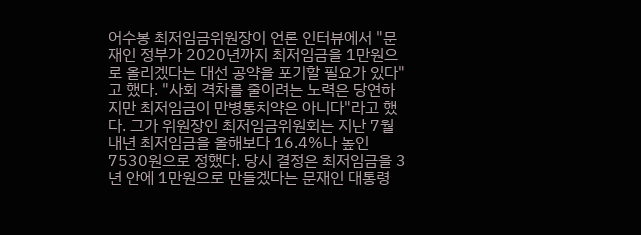어수봉 최저임금위원장이 언론 인터뷰에서 "문재인 정부가 2020년까지 최저임금을 1만원으로 올리겠다는 대선 공약을 포기할 필요가 있다"고 했다. "사회 격차를 줄이려는 노력은 당연하지만 최저임금이 만병통치약은 아니다"라고 했다. 그가 위원장인 최저임금위원회는 지난 7월 내년 최저임금을 올해보다 16.4%나 높인 7530원으로 정했다. 당시 결정은 최저임금을 3년 안에 1만원으로 만들겠다는 문재인 대통령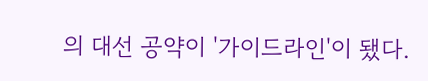의 대선 공약이 '가이드라인'이 됐다.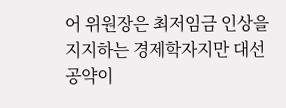어 위원장은 최저임금 인상을 지지하는 경제학자지만 대선 공약이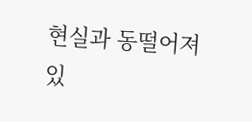현실과 동떨어져 있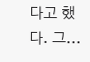다고 했다. 그...